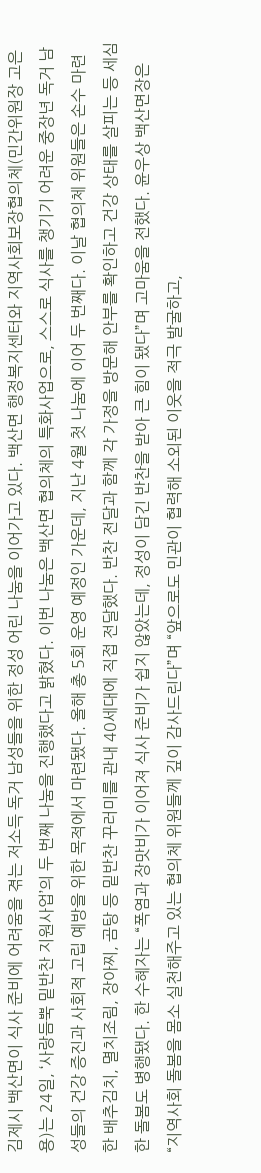김제시 백산면이 식사 준비에 어려움을 겪는 저소득 독거 남성들을 위한 정성 어린 나눔을 이어가고 있다. 백산면 행정복지센터와 지역사회보장협의체(민간위원장 고은용)는 24일, ‘사랑듬뿍 밑반찬 지원사업’의 두 번째 나눔을 진행했다고 밝혔다. 이번 나눔은 백산면 협의체의 특화사업으로, 스스로 식사를 챙기기 어려운 중장년 독거 남성들의 건강 증진과 사회적 고립 예방을 위한 목적에서 마련됐다. 올해 총 5회 운영 예정인 가운데, 지난 4월 첫 나눔에 이어 두 번째다. 이날 협의체 위원들은 손수 마련한 배추김치, 멸치조림, 장아찌, 곰탕 등 밑반찬 꾸러미를 관내 40세대에 직접 전달했다. 반찬 전달과 함께 각 가정을 방문해 안부를 확인하고 건강 상태를 살피는 등 세심한 돌봄도 병행됐다. 한 수혜자는 “폭염과 장맛비가 이어져 식사 준비가 쉽지 않았는데, 정성이 담긴 반찬을 받아 큰 힘이 됐다”며 고마움을 전했다. 윤우상 백산면장은 “지역사회 돌봄을 몸소 실천해주고 있는 협의체 위원들께 깊이 감사드린다”며 “앞으로도 민관이 협력해 소외된 이웃을 적극 발굴하고,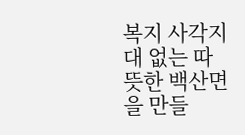복지 사각지대 없는 따뜻한 백산면을 만들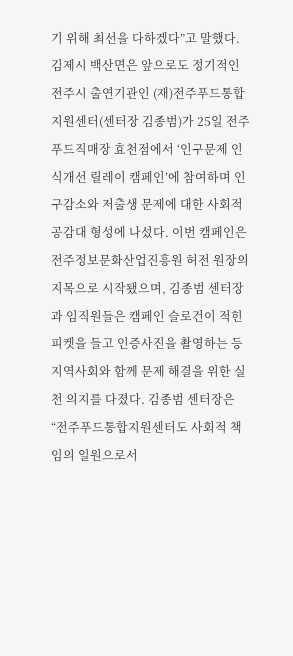기 위해 최선을 다하겠다”고 말했다. 김제시 백산면은 앞으로도 정기적인
전주시 출연기관인 (재)전주푸드통합지원센터(센터장 김종범)가 25일 전주푸드직매장 효천점에서 ‘인구문제 인식개선 릴레이 캠페인’에 참여하며 인구감소와 저출생 문제에 대한 사회적 공감대 형성에 나섰다. 이번 캠페인은 전주정보문화산업진흥원 허전 원장의 지목으로 시작됐으며, 김종범 센터장과 임직원들은 캠페인 슬로건이 적힌 피켓을 들고 인증사진을 촬영하는 등 지역사회와 함께 문제 해결을 위한 실천 의지를 다졌다. 김종범 센터장은 “전주푸드통합지원센터도 사회적 책임의 일원으로서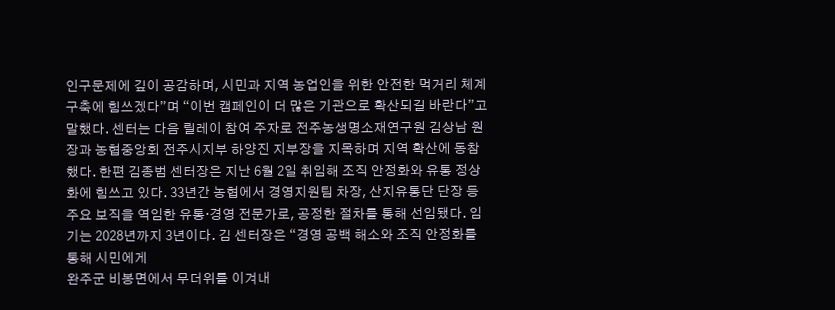인구문제에 깊이 공감하며, 시민과 지역 농업인을 위한 안전한 먹거리 체계 구축에 힘쓰겠다”며 “이번 캠페인이 더 많은 기관으로 확산되길 바란다”고 말했다. 센터는 다음 릴레이 참여 주자로 전주농생명소재연구원 김상남 원장과 농협중앙회 전주시지부 하양진 지부장을 지목하며 지역 확산에 동참했다. 한편 김종범 센터장은 지난 6월 2일 취임해 조직 안정화와 유통 정상화에 힘쓰고 있다. 33년간 농협에서 경영지원팀 차장, 산지유통단 단장 등 주요 보직을 역임한 유통·경영 전문가로, 공정한 절차를 통해 선임됐다. 임기는 2028년까지 3년이다. 김 센터장은 “경영 공백 해소와 조직 안정화를 통해 시민에게
완주군 비봉면에서 무더위를 이겨내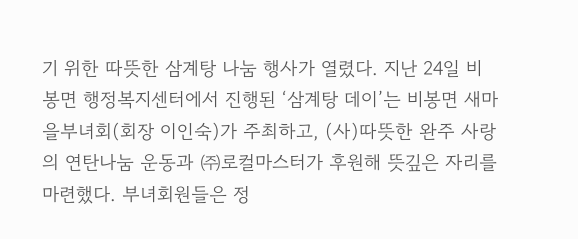기 위한 따뜻한 삼계탕 나눔 행사가 열렸다. 지난 24일 비봉면 행정복지센터에서 진행된 ‘삼계탕 데이’는 비봉면 새마을부녀회(회장 이인숙)가 주최하고, (사)따뜻한 완주 사랑의 연탄나눔 운동과 ㈜로컬마스터가 후원해 뜻깊은 자리를 마련했다. 부녀회원들은 정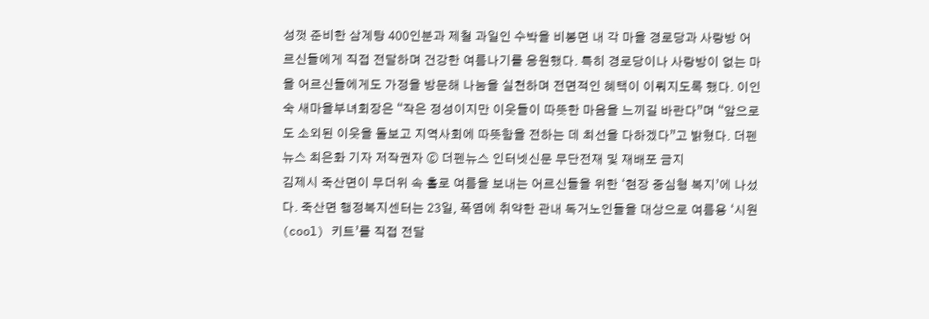성껏 준비한 삼계탕 400인분과 제철 과일인 수박을 비봉면 내 각 마을 경로당과 사랑방 어르신들에게 직접 전달하며 건강한 여름나기를 응원했다. 특히 경로당이나 사랑방이 없는 마을 어르신들에게도 가정을 방문해 나눔을 실천하며 전면적인 혜택이 이뤄지도록 했다. 이인숙 새마을부녀회장은 “작은 정성이지만 이웃들이 따뜻한 마음을 느끼길 바란다”며 “앞으로도 소외된 이웃을 돌보고 지역사회에 따뜻함을 전하는 데 최선을 다하겠다”고 밝혔다. 더펜뉴스 최은화 기자 저작권자 ⓒ 더펜뉴스 인터넷신문 무단전재 및 재배포 금지
김제시 죽산면이 무더위 속 홀로 여름을 보내는 어르신들을 위한 ‘현장 중심형 복지’에 나섰다. 죽산면 행정복지센터는 23일, 폭염에 취약한 관내 독거노인들을 대상으로 여름용 ‘시원(cool) 키트’를 직접 전달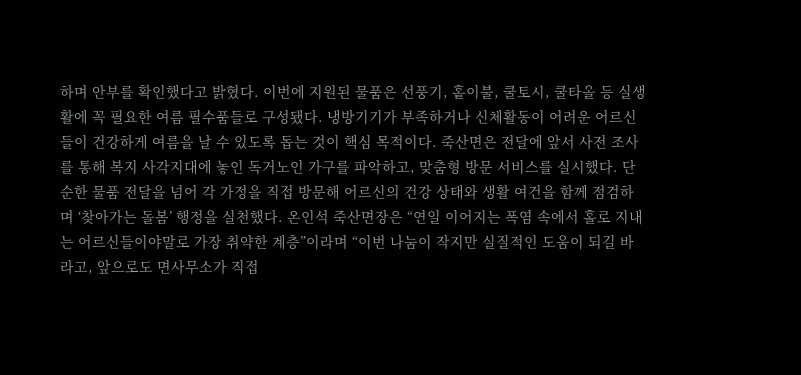하며 안부를 확인했다고 밝혔다. 이번에 지원된 물품은 선풍기, 홑이불, 쿨토시, 쿨타올 등 실생활에 꼭 필요한 여름 필수품들로 구성됐다. 냉방기기가 부족하거나 신체활동이 어려운 어르신들이 건강하게 여름을 날 수 있도록 돕는 것이 핵심 목적이다. 죽산면은 전달에 앞서 사전 조사를 통해 복지 사각지대에 놓인 독거노인 가구를 파악하고, 맞춤형 방문 서비스를 실시했다. 단순한 물품 전달을 넘어 각 가정을 직접 방문해 어르신의 건강 상태와 생활 여건을 함께 점검하며 ‘찾아가는 돌봄’ 행정을 실천했다. 온인석 죽산면장은 “연일 이어지는 폭염 속에서 홀로 지내는 어르신들이야말로 가장 취약한 계층”이라며 “이번 나눔이 작지만 실질적인 도움이 되길 바라고, 앞으로도 면사무소가 직접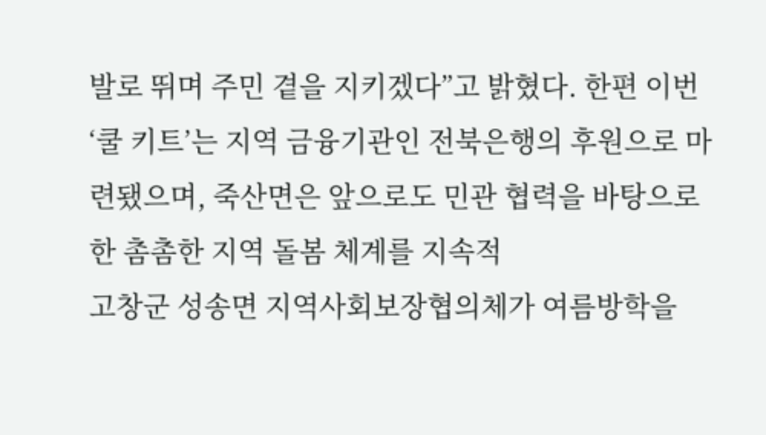발로 뛰며 주민 곁을 지키겠다”고 밝혔다. 한편 이번 ‘쿨 키트’는 지역 금융기관인 전북은행의 후원으로 마련됐으며, 죽산면은 앞으로도 민관 협력을 바탕으로 한 촘촘한 지역 돌봄 체계를 지속적
고창군 성송면 지역사회보장협의체가 여름방학을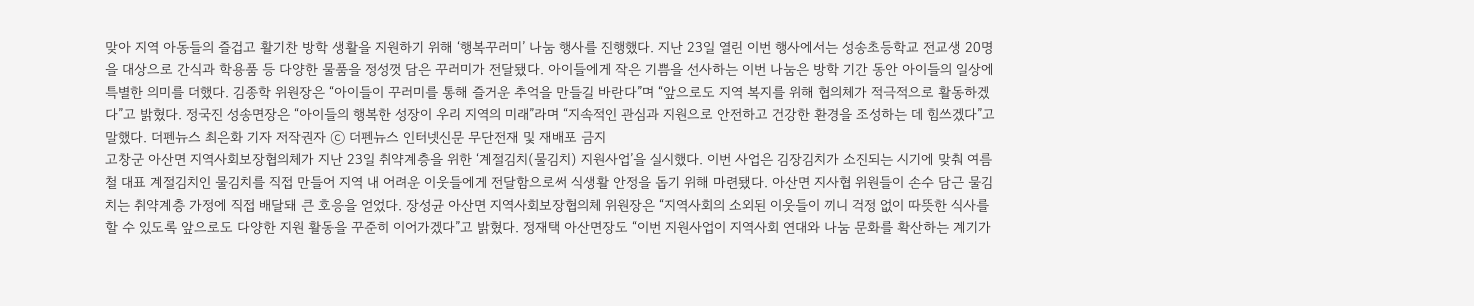맞아 지역 아동들의 즐겁고 활기찬 방학 생활을 지원하기 위해 ‘행복꾸러미’ 나눔 행사를 진행했다. 지난 23일 열린 이번 행사에서는 성송초등학교 전교생 20명을 대상으로 간식과 학용품 등 다양한 물품을 정성껏 담은 꾸러미가 전달됐다. 아이들에게 작은 기쁨을 선사하는 이번 나눔은 방학 기간 동안 아이들의 일상에 특별한 의미를 더했다. 김종학 위원장은 “아이들이 꾸러미를 통해 즐거운 추억을 만들길 바란다”며 “앞으로도 지역 복지를 위해 협의체가 적극적으로 활동하겠다”고 밝혔다. 정국진 성송면장은 “아이들의 행복한 성장이 우리 지역의 미래”라며 “지속적인 관심과 지원으로 안전하고 건강한 환경을 조성하는 데 힘쓰겠다”고 말했다. 더펜뉴스 최은화 기자 저작권자 ⓒ 더펜뉴스 인터넷신문 무단전재 및 재배포 금지
고창군 아산면 지역사회보장협의체가 지난 23일 취약계층을 위한 ‘계절김치(물김치) 지원사업’을 실시했다. 이번 사업은 김장김치가 소진되는 시기에 맞춰 여름철 대표 계절김치인 물김치를 직접 만들어 지역 내 어려운 이웃들에게 전달함으로써 식생활 안정을 돕기 위해 마련됐다. 아산면 지사협 위원들이 손수 담근 물김치는 취약계층 가정에 직접 배달돼 큰 호응을 얻었다. 장성균 아산면 지역사회보장협의체 위원장은 “지역사회의 소외된 이웃들이 끼니 걱정 없이 따뜻한 식사를 할 수 있도록 앞으로도 다양한 지원 활동을 꾸준히 이어가겠다”고 밝혔다. 정재택 아산면장도 “이번 지원사업이 지역사회 연대와 나눔 문화를 확산하는 계기가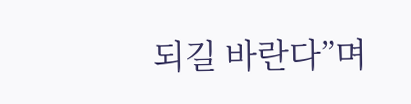되길 바란다”며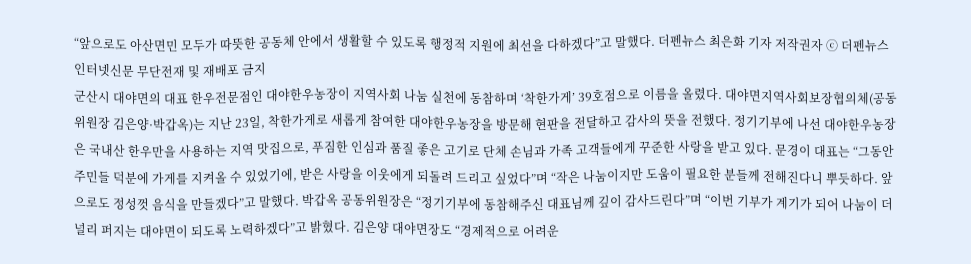“앞으로도 아산면민 모두가 따뜻한 공동체 안에서 생활할 수 있도록 행정적 지원에 최선을 다하겠다”고 말했다. 더펜뉴스 최은화 기자 저작권자 ⓒ 더펜뉴스 인터넷신문 무단전재 및 재배포 금지
군산시 대야면의 대표 한우전문점인 대야한우농장이 지역사회 나눔 실천에 동참하며 ‘착한가게’ 39호점으로 이름을 올렸다. 대야면지역사회보장협의체(공동위원장 김은양·박갑옥)는 지난 23일, 착한가게로 새롭게 참여한 대야한우농장을 방문해 현판을 전달하고 감사의 뜻을 전했다. 정기기부에 나선 대야한우농장은 국내산 한우만을 사용하는 지역 맛집으로, 푸짐한 인심과 품질 좋은 고기로 단체 손님과 가족 고객들에게 꾸준한 사랑을 받고 있다. 문경이 대표는 “그동안 주민들 덕분에 가게를 지켜올 수 있었기에, 받은 사랑을 이웃에게 되돌려 드리고 싶었다”며 “작은 나눔이지만 도움이 필요한 분들께 전해진다니 뿌듯하다. 앞으로도 정성껏 음식을 만들겠다”고 말했다. 박갑옥 공동위원장은 “정기기부에 동참해주신 대표님께 깊이 감사드린다”며 “이번 기부가 계기가 되어 나눔이 더 널리 퍼지는 대야면이 되도록 노력하겠다”고 밝혔다. 김은양 대야면장도 “경제적으로 어려운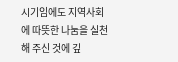시기임에도 지역사회에 따뜻한 나눔을 실천해 주신 것에 깊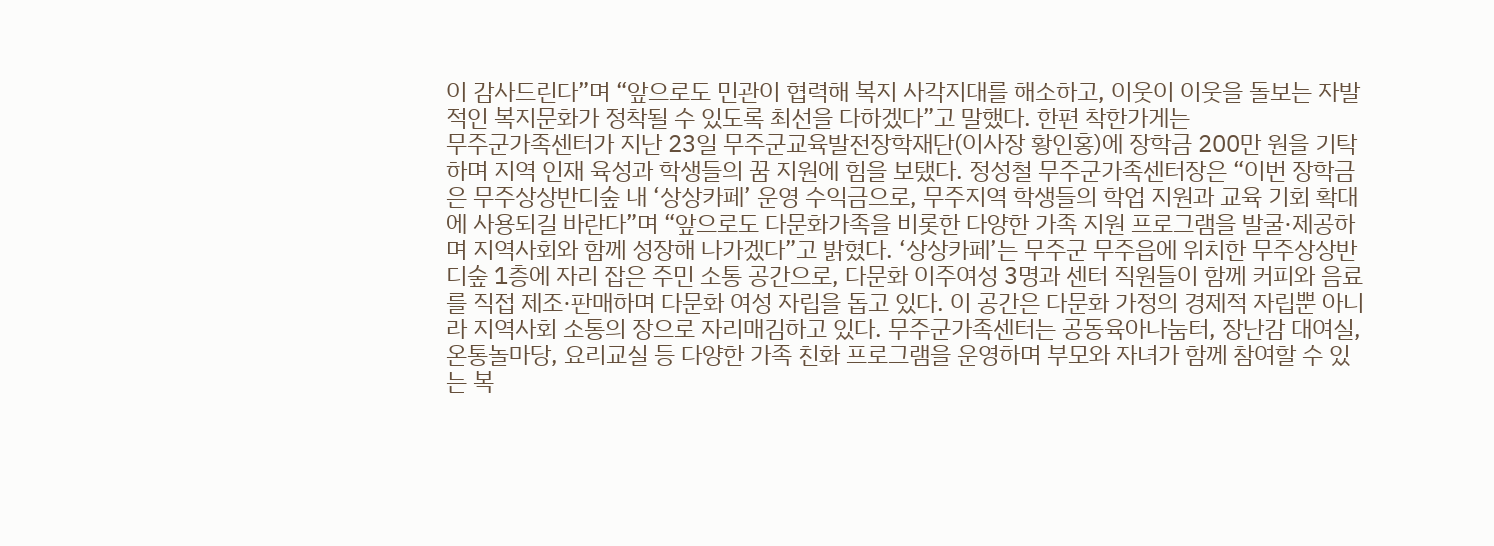이 감사드린다”며 “앞으로도 민관이 협력해 복지 사각지대를 해소하고, 이웃이 이웃을 돌보는 자발적인 복지문화가 정착될 수 있도록 최선을 다하겠다”고 말했다. 한편 착한가게는
무주군가족센터가 지난 23일 무주군교육발전장학재단(이사장 황인홍)에 장학금 200만 원을 기탁하며 지역 인재 육성과 학생들의 꿈 지원에 힘을 보탰다. 정성철 무주군가족센터장은 “이번 장학금은 무주상상반디숲 내 ‘상상카페’ 운영 수익금으로, 무주지역 학생들의 학업 지원과 교육 기회 확대에 사용되길 바란다”며 “앞으로도 다문화가족을 비롯한 다양한 가족 지원 프로그램을 발굴·제공하며 지역사회와 함께 성장해 나가겠다”고 밝혔다. ‘상상카페’는 무주군 무주읍에 위치한 무주상상반디숲 1층에 자리 잡은 주민 소통 공간으로, 다문화 이주여성 3명과 센터 직원들이 함께 커피와 음료를 직접 제조·판매하며 다문화 여성 자립을 돕고 있다. 이 공간은 다문화 가정의 경제적 자립뿐 아니라 지역사회 소통의 장으로 자리매김하고 있다. 무주군가족센터는 공동육아나눔터, 장난감 대여실, 온통놀마당, 요리교실 등 다양한 가족 친화 프로그램을 운영하며 부모와 자녀가 함께 참여할 수 있는 복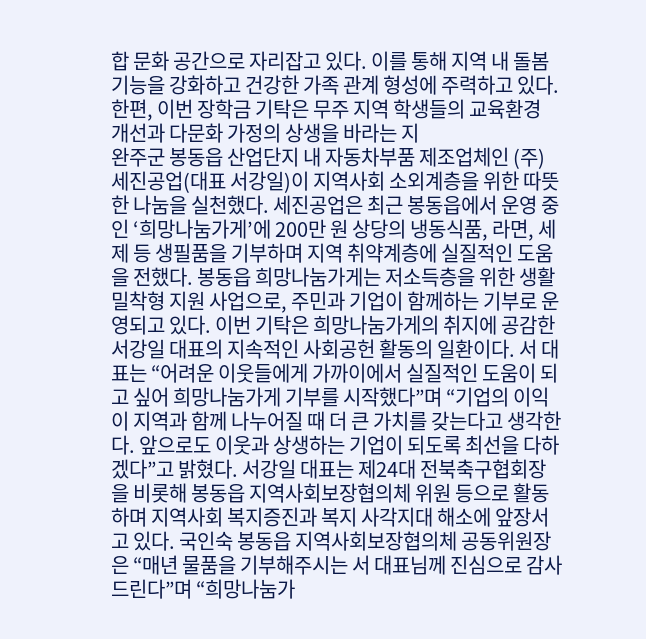합 문화 공간으로 자리잡고 있다. 이를 통해 지역 내 돌봄 기능을 강화하고 건강한 가족 관계 형성에 주력하고 있다. 한편, 이번 장학금 기탁은 무주 지역 학생들의 교육환경 개선과 다문화 가정의 상생을 바라는 지
완주군 봉동읍 산업단지 내 자동차부품 제조업체인 (주)세진공업(대표 서강일)이 지역사회 소외계층을 위한 따뜻한 나눔을 실천했다. 세진공업은 최근 봉동읍에서 운영 중인 ‘희망나눔가게’에 200만 원 상당의 냉동식품, 라면, 세제 등 생필품을 기부하며 지역 취약계층에 실질적인 도움을 전했다. 봉동읍 희망나눔가게는 저소득층을 위한 생활밀착형 지원 사업으로, 주민과 기업이 함께하는 기부로 운영되고 있다. 이번 기탁은 희망나눔가게의 취지에 공감한 서강일 대표의 지속적인 사회공헌 활동의 일환이다. 서 대표는 “어려운 이웃들에게 가까이에서 실질적인 도움이 되고 싶어 희망나눔가게 기부를 시작했다”며 “기업의 이익이 지역과 함께 나누어질 때 더 큰 가치를 갖는다고 생각한다. 앞으로도 이웃과 상생하는 기업이 되도록 최선을 다하겠다”고 밝혔다. 서강일 대표는 제24대 전북축구협회장을 비롯해 봉동읍 지역사회보장협의체 위원 등으로 활동하며 지역사회 복지증진과 복지 사각지대 해소에 앞장서고 있다. 국인숙 봉동읍 지역사회보장협의체 공동위원장은 “매년 물품을 기부해주시는 서 대표님께 진심으로 감사드린다”며 “희망나눔가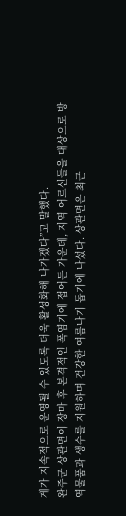게가 지속적으로 운영될 수 있도록 더욱 활성화해 나가겠다”고 말했다.
완주군 상관면이 장마 후 본격적인 폭염기에 접어든 가운데, 지역 어르신들을 대상으로 방역물품과 생수를 지원하며 건강한 여름나기 돕기에 나섰다. 상관면은 최근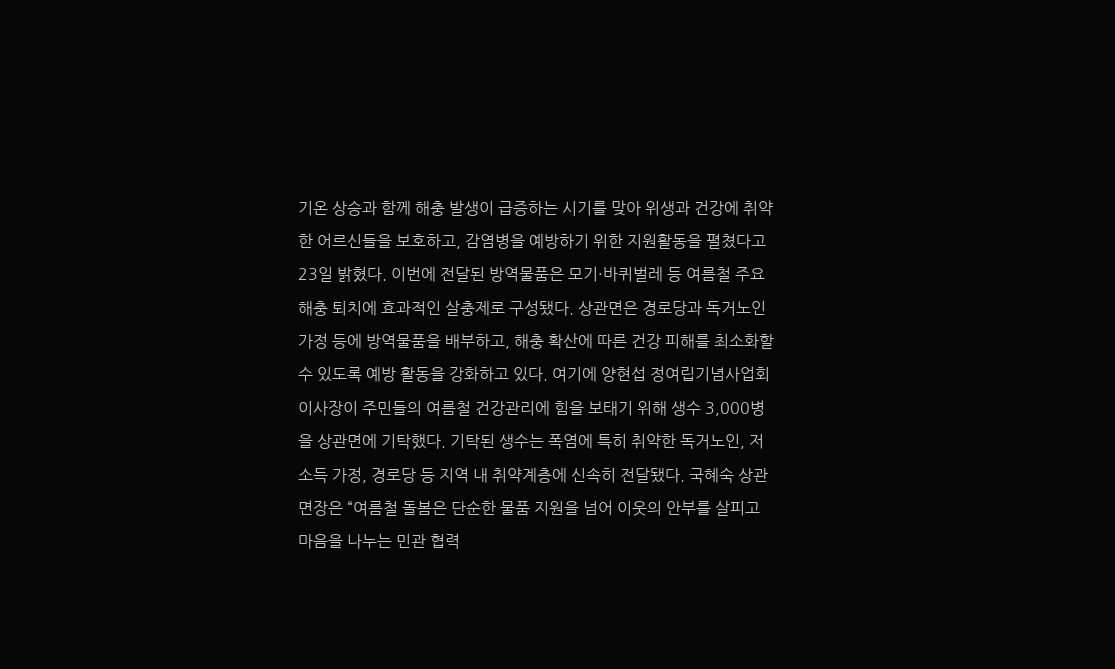기온 상승과 함께 해충 발생이 급증하는 시기를 맞아 위생과 건강에 취약한 어르신들을 보호하고, 감염병을 예방하기 위한 지원활동을 펼쳤다고 23일 밝혔다. 이번에 전달된 방역물품은 모기·바퀴벌레 등 여름철 주요 해충 퇴치에 효과적인 살충제로 구성됐다. 상관면은 경로당과 독거노인 가정 등에 방역물품을 배부하고, 해충 확산에 따른 건강 피해를 최소화할 수 있도록 예방 활동을 강화하고 있다. 여기에 양현섭 정여립기념사업회 이사장이 주민들의 여름철 건강관리에 힘을 보태기 위해 생수 3,000병을 상관면에 기탁했다. 기탁된 생수는 폭염에 특히 취약한 독거노인, 저소득 가정, 경로당 등 지역 내 취약계층에 신속히 전달됐다. 국혜숙 상관면장은 “여름철 돌봄은 단순한 물품 지원을 넘어 이웃의 안부를 살피고 마음을 나누는 민관 협력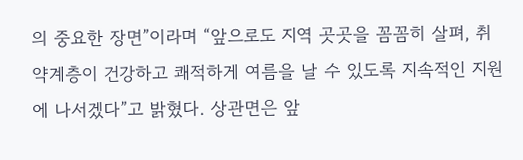의 중요한 장면”이라며 “앞으로도 지역 곳곳을 꼼꼼히 살펴, 취약계층이 건강하고 쾌적하게 여름을 날 수 있도록 지속적인 지원에 나서겠다”고 밝혔다. 상관면은 앞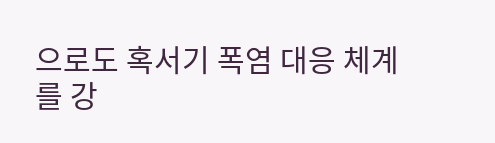으로도 혹서기 폭염 대응 체계를 강